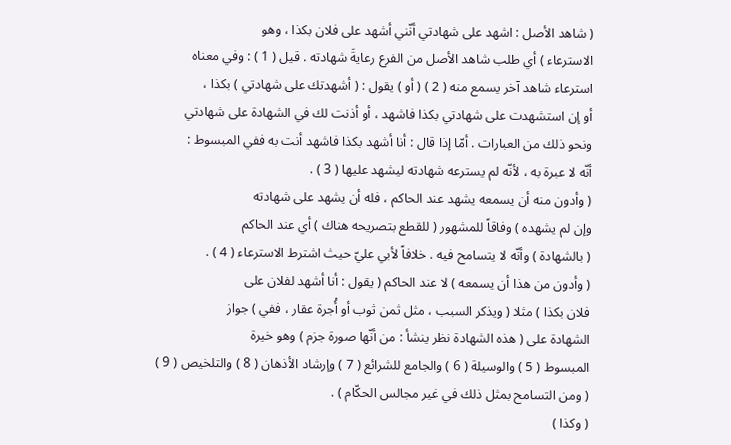( شاهد الأصل : اشهد على شهادتي أنّني أشهد على فلان بكذا ، وهو
الاسترعاء ) أي طلب شاهد الأصل من الفرع رعايةَ شهادته . قيل ( 1 ) : وفي معناه
استرعاء شاهد آخر يسمع منه ( 2 ) ( أو ) يقول : ( أشهدتك على شهادتي ) بكذا ،
أو إن استشهدت على شهادتي بكذا فاشهد ، أو أذنت لك في الشهادة على شهادتي
ونحو ذلك من العبارات . أمّا إذا قال : أنا أشهد بكذا فاشهد أنت به ففي المبسوط :
أنّه لا عبرة به ، لأنّه لم يسترعه شهادته ليشهد عليها ( 3 ) .
( وأدون منه أن يسمعه يشهد عند الحاكم ، فله أن يشهد على شهادته
وإن لم يشهده ) وفاقاً للمشهور ( للقطع بتصريحه هناك ) أي عند الحاكم
( بالشهادة ) وأنّه لا يتسامح فيه . خلافاً لأبي عليّ حيث اشترط الاسترعاء ( 4 ) .
( وأدون من هذا أن يسمعه ) لا عند الحاكم ( يقول : أنا أشهد لفلان على
فلان بكذا ) مثلا ( ويذكر السبب ، مثل ثمن ثوب أو أُجرة عقار ، ففي ) جواز
الشهادة على ( هذه الشهادة نظر ينشأ : من أنّها صورة جزم ) وهو خيرة
المبسوط ( 5 ) والوسيلة ( 6 ) والجامع للشرائع ( 7 ) وإرشاد الأذهان ( 8 ) والتلخيص ( 9 )
( ومن التسامح بمثل ذلك في غير مجالس الحكّام ) .
( وكذا )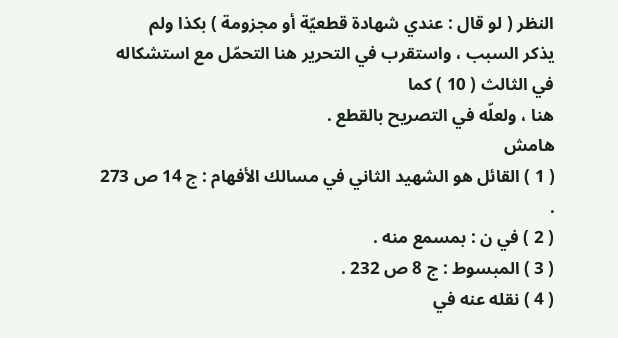النظر ( لو قال : عندي شهادة قطعيّة أو مجزومة ) بكذا ولم
يذكر السبب ، واستقرب في التحرير هنا التحمّل مع استشكاله في الثالث ( 10 ) كما
هنا ، ولعلّه في التصريح بالقطع .
هامش
( 1 ) القائل هو الشهيد الثاني في مسالك الأفهام : ج 14 ص 273 .
( 2 ) في ن : بمسمع منه .
( 3 ) المبسوط : ج 8 ص 232 .
( 4 ) نقله عنه في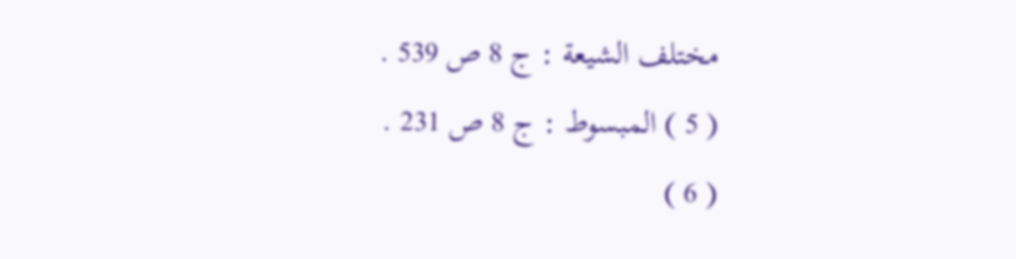مختلف الشيعة : ج 8 ص 539 .
( 5 ) المبسوط : ج 8 ص 231 .
( 6 )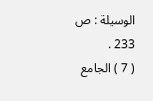الوسيلة : ص 233 .
( 7 ) الجامع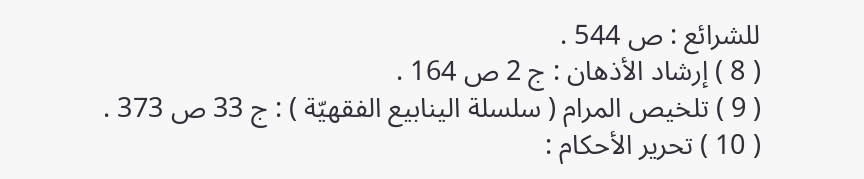للشرائع : ص 544 .
( 8 ) إرشاد الأذهان : ج 2 ص 164 .
( 9 ) تلخيص المرام ( سلسلة الينابيع الفقهيّة ) : ج 33 ص 373 .
( 10 ) تحرير الأحكام :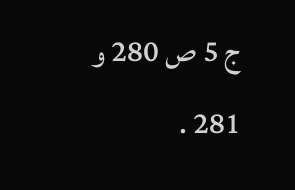ج 5 ص 280 و 281 .